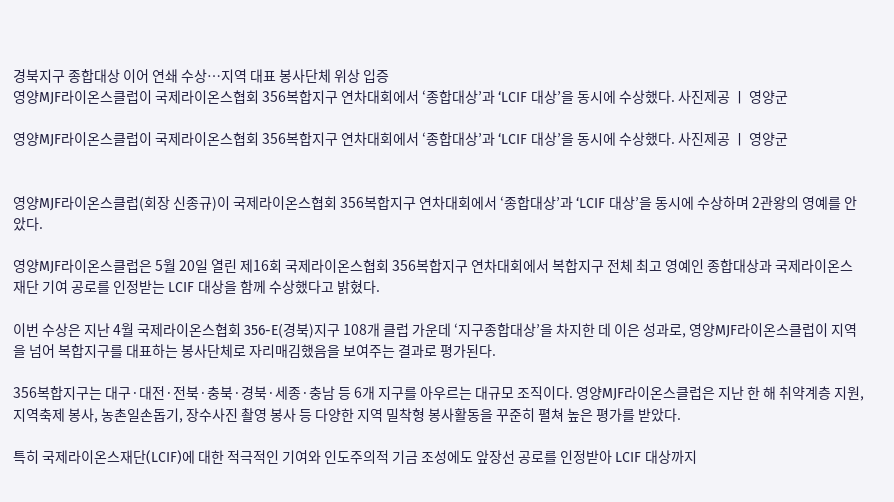경북지구 종합대상 이어 연쇄 수상…지역 대표 봉사단체 위상 입증
영양MJF라이온스클럽이 국제라이온스협회 356복합지구 연차대회에서 ‘종합대상’과 ‘LCIF 대상’을 동시에 수상했다. 사진제공 ㅣ 영양군

영양MJF라이온스클럽이 국제라이온스협회 356복합지구 연차대회에서 ‘종합대상’과 ‘LCIF 대상’을 동시에 수상했다. 사진제공 ㅣ 영양군


영양MJF라이온스클럽(회장 신종규)이 국제라이온스협회 356복합지구 연차대회에서 ‘종합대상’과 ‘LCIF 대상’을 동시에 수상하며 2관왕의 영예를 안았다.

영양MJF라이온스클럽은 5월 20일 열린 제16회 국제라이온스협회 356복합지구 연차대회에서 복합지구 전체 최고 영예인 종합대상과 국제라이온스재단 기여 공로를 인정받는 LCIF 대상을 함께 수상했다고 밝혔다.

이번 수상은 지난 4월 국제라이온스협회 356-E(경북)지구 108개 클럽 가운데 ‘지구종합대상’을 차지한 데 이은 성과로, 영양MJF라이온스클럽이 지역을 넘어 복합지구를 대표하는 봉사단체로 자리매김했음을 보여주는 결과로 평가된다.

356복합지구는 대구·대전·전북·충북·경북·세종·충남 등 6개 지구를 아우르는 대규모 조직이다. 영양MJF라이온스클럽은 지난 한 해 취약계층 지원, 지역축제 봉사, 농촌일손돕기, 장수사진 촬영 봉사 등 다양한 지역 밀착형 봉사활동을 꾸준히 펼쳐 높은 평가를 받았다.

특히 국제라이온스재단(LCIF)에 대한 적극적인 기여와 인도주의적 기금 조성에도 앞장선 공로를 인정받아 LCIF 대상까지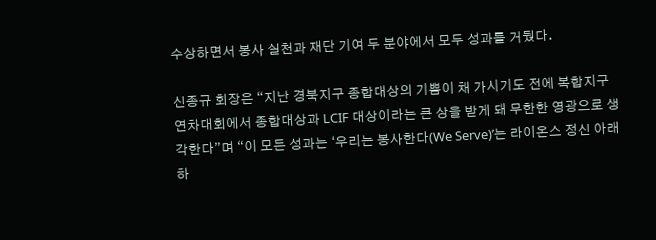수상하면서 봉사 실천과 재단 기여 두 분야에서 모두 성과를 거뒀다.

신종규 회장은 “지난 경북지구 종합대상의 기쁨이 채 가시기도 전에 복합지구 연차대회에서 종합대상과 LCIF 대상이라는 큰 상을 받게 돼 무한한 영광으로 생각한다”며 “이 모든 성과는 ‘우리는 봉사한다(We Serve)’는 라이온스 정신 아래 하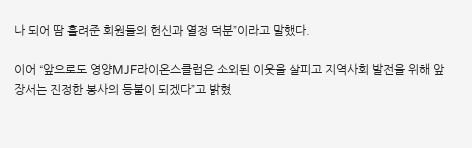나 되어 땀 흘려준 회원들의 헌신과 열정 덕분”이라고 말했다.

이어 “앞으로도 영양MJF라이온스클럽은 소외된 이웃을 살피고 지역사회 발전을 위해 앞장서는 진정한 봉사의 등불이 되겠다”고 밝혔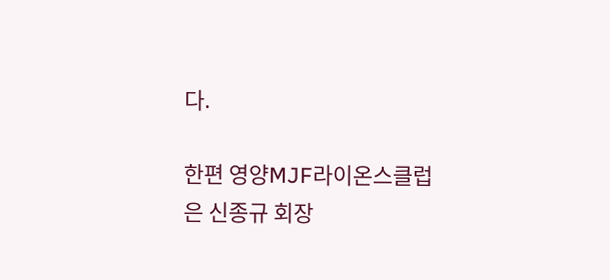다.

한편 영양MJF라이온스클럽은 신종규 회장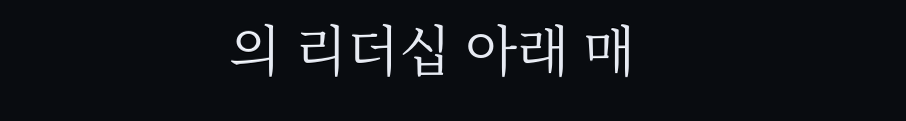의 리더십 아래 매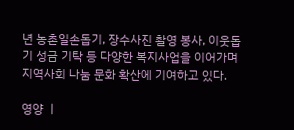년 농촌일손돕기, 장수사진 촬영 봉사, 이웃돕기 성금 기탁 등 다양한 복지사업을 이어가며 지역사회 나눔 문화 확산에 기여하고 있다.

영양 ㅣ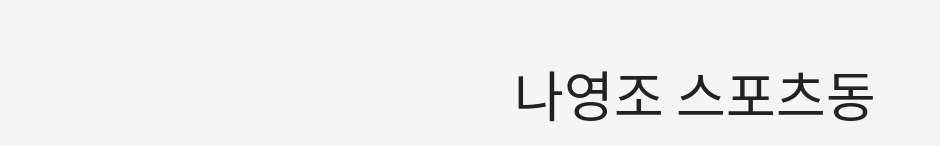나영조 스포츠동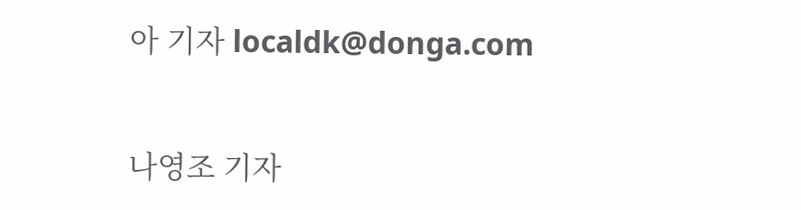아 기자 localdk@donga.com


나영조 기자